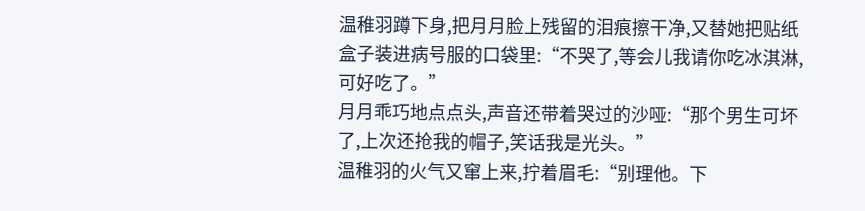温稚羽蹲下身,把月月脸上残留的泪痕擦干净,又替她把贴纸盒子装进病号服的口袋里:“不哭了,等会儿我请你吃冰淇淋,可好吃了。”
月月乖巧地点点头,声音还带着哭过的沙哑:“那个男生可坏了,上次还抢我的帽子,笑话我是光头。”
温稚羽的火气又窜上来,拧着眉毛:“别理他。下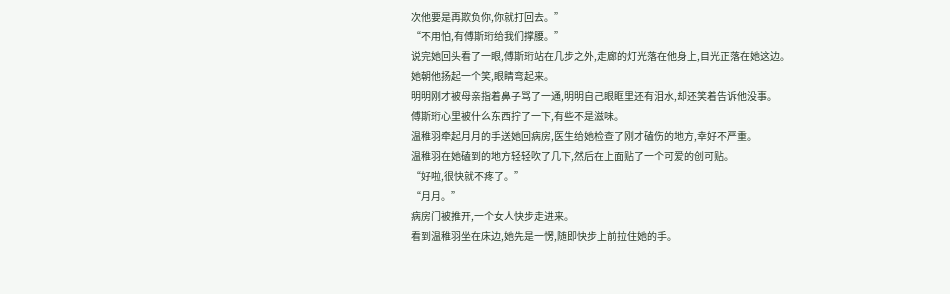次他要是再欺负你,你就打回去。”
“不用怕,有傅斯珩给我们撑腰。”
说完她回头看了一眼,傅斯珩站在几步之外,走廊的灯光落在他身上,目光正落在她这边。
她朝他扬起一个笑,眼睛弯起来。
明明刚才被母亲指着鼻子骂了一通,明明自己眼眶里还有泪水,却还笑着告诉他没事。
傅斯珩心里被什么东西拧了一下,有些不是滋味。
温稚羽牵起月月的手送她回病房,医生给她检查了刚才磕伤的地方,幸好不严重。
温稚羽在她磕到的地方轻轻吹了几下,然后在上面贴了一个可爱的创可贴。
“好啦,很快就不疼了。”
“月月。”
病房门被推开,一个女人快步走进来。
看到温稚羽坐在床边,她先是一愣,随即快步上前拉住她的手。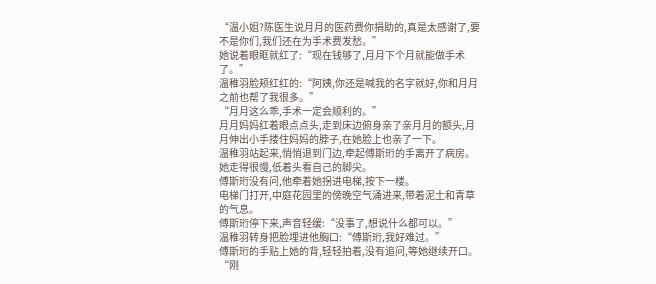“温小姐?陈医生说月月的医药费你捐助的,真是太感谢了,要不是你们,我们还在为手术费发愁。”
她说着眼眶就红了:“现在钱够了,月月下个月就能做手术了。”
温稚羽脸颊红红的:“阿姨,你还是喊我的名字就好,你和月月之前也帮了我很多。”
“月月这么乖,手术一定会顺利的。”
月月妈妈红着眼点点头,走到床边俯身亲了亲月月的额头,月月伸出小手搂住妈妈的脖子,在她脸上也亲了一下。
温稚羽站起来,悄悄退到门边,牵起傅斯珩的手离开了病房。
她走得很慢,低着头看自己的脚尖。
傅斯珩没有问,他牵着她拐进电梯,按下一楼。
电梯门打开,中庭花园里的傍晚空气涌进来,带着泥土和青草的气息。
傅斯珩停下来,声音轻缓:“没事了,想说什么都可以。”
温稚羽转身把脸埋进他胸口:“傅斯珩,我好难过。”
傅斯珩的手贴上她的背,轻轻拍着,没有追问,等她继续开口。
“刚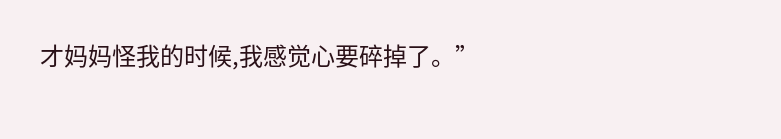才妈妈怪我的时候,我感觉心要碎掉了。”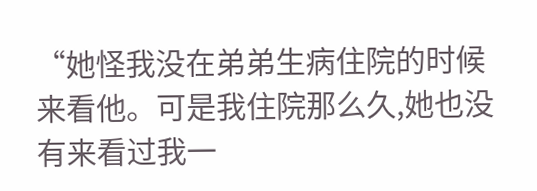“她怪我没在弟弟生病住院的时候来看他。可是我住院那么久,她也没有来看过我一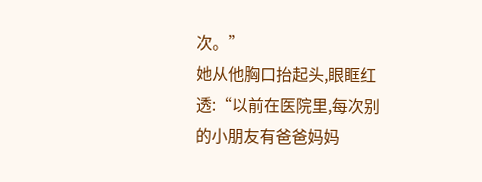次。”
她从他胸口抬起头,眼眶红透:“以前在医院里,每次别的小朋友有爸爸妈妈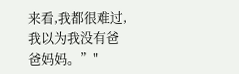来看,我都很难过,我以为我没有爸爸妈妈。”"